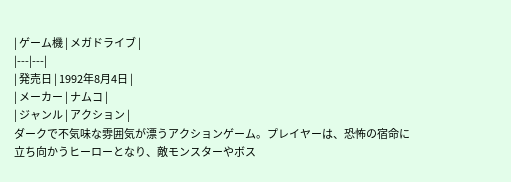| ゲーム機 | メガドライブ |
|---|---|
| 発売日 | 1992年8月4日 |
| メーカー | ナムコ |
| ジャンル | アクション |
ダークで不気味な雰囲気が漂うアクションゲーム。プレイヤーは、恐怖の宿命に立ち向かうヒーローとなり、敵モンスターやボス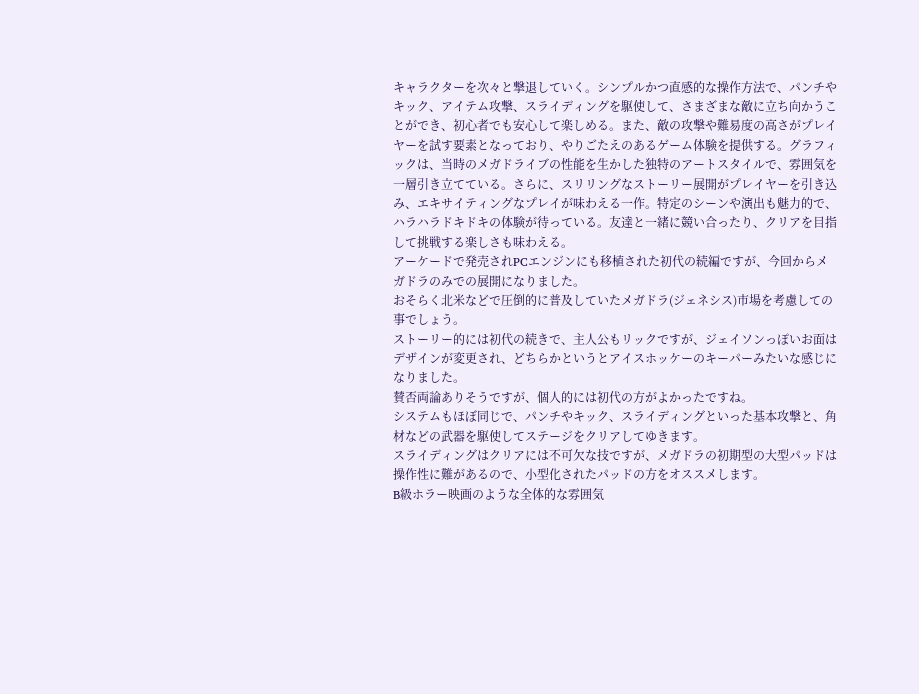キャラクターを次々と撃退していく。シンプルかつ直感的な操作方法で、パンチやキック、アイテム攻撃、スライディングを駆使して、さまざまな敵に立ち向かうことができ、初心者でも安心して楽しめる。また、敵の攻撃や難易度の高さがプレイヤーを試す要素となっており、やりごたえのあるゲーム体験を提供する。グラフィックは、当時のメガドライブの性能を生かした独特のアートスタイルで、雰囲気を一層引き立てている。さらに、スリリングなストーリー展開がプレイヤーを引き込み、エキサイティングなプレイが味わえる一作。特定のシーンや演出も魅力的で、ハラハラドキドキの体験が待っている。友達と一緒に競い合ったり、クリアを目指して挑戦する楽しさも味わえる。
アーケードで発売されPCエンジンにも移植された初代の続編ですが、今回からメガドラのみでの展開になりました。
おそらく北米などで圧倒的に普及していたメガドラ(ジェネシス)市場を考慮しての事でしょう。
ストーリー的には初代の続きで、主人公もリックですが、ジェイソンっぽいお面はデザインが変更され、どちらかというとアイスホッケーのキーパーみたいな感じになりました。
賛否両論ありそうですが、個人的には初代の方がよかったですね。
システムもほぼ同じで、パンチやキック、スライディングといった基本攻撃と、角材などの武器を駆使してステージをクリアしてゆきます。
スライディングはクリアには不可欠な技ですが、メガドラの初期型の大型パッドは操作性に難があるので、小型化されたパッドの方をオススメします。
B級ホラー映画のような全体的な雰囲気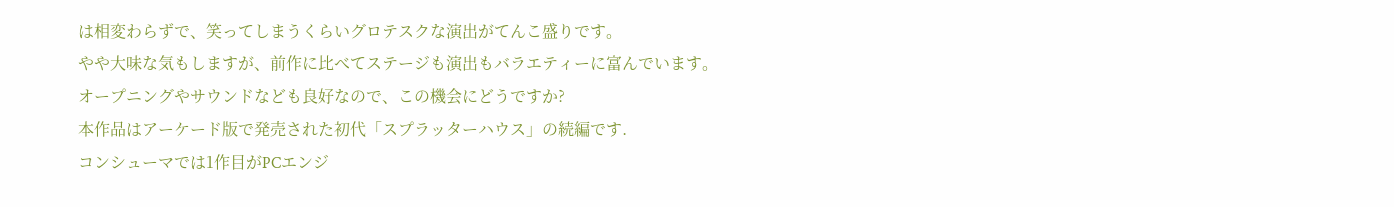は相変わらずで、笑ってしまうくらいグロテスクな演出がてんこ盛りです。
やや大味な気もしますが、前作に比べてステージも演出もバラエティーに富んでいます。
オープニングやサウンドなども良好なので、この機会にどうですか?
本作品はアーケード版で発売された初代「スプラッターハウス」の続編です.
コンシューマでは1作目がPCエンジ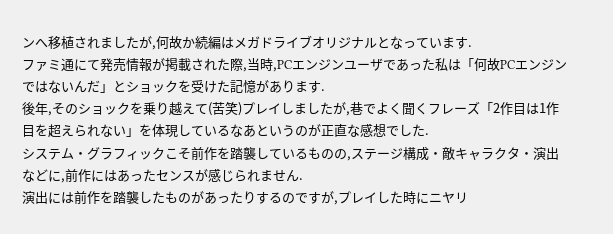ンへ移植されましたが,何故か続編はメガドライブオリジナルとなっています.
ファミ通にて発売情報が掲載された際,当時,PCエンジンユーザであった私は「何故PCエンジンではないんだ」とショックを受けた記憶があります.
後年,そのショックを乗り越えて(苦笑)プレイしましたが,巷でよく聞くフレーズ「2作目は1作目を超えられない」を体現しているなあというのが正直な感想でした.
システム・グラフィックこそ前作を踏襲しているものの,ステージ構成・敵キャラクタ・演出などに,前作にはあったセンスが感じられません.
演出には前作を踏襲したものがあったりするのですが,プレイした時にニヤリ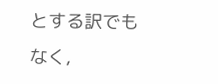とする訳でもなく,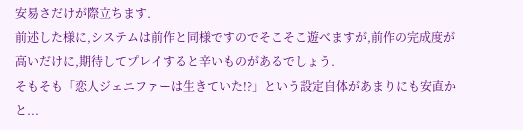安易さだけが際立ちます.
前述した様に,システムは前作と同様ですのでそこそこ遊べますが,前作の完成度が高いだけに,期待してプレイすると辛いものがあるでしょう.
そもそも「恋人ジェニファーは生きていた!?」という設定自体があまりにも安直かと...